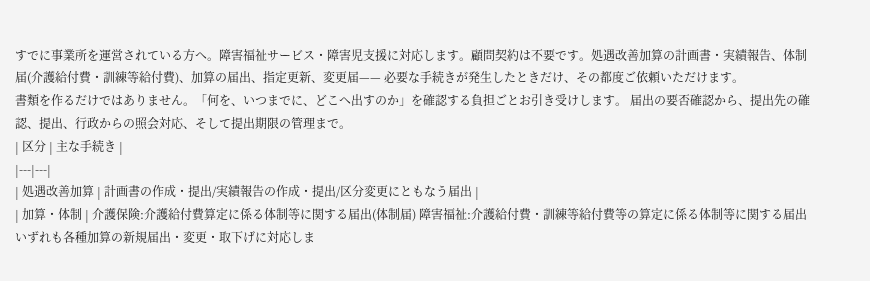すでに事業所を運営されている方へ。障害福祉サービス・障害児支援に対応します。顧問契約は不要です。処遇改善加算の計画書・実績報告、体制届(介護給付費・訓練等給付費)、加算の届出、指定更新、変更届—— 必要な手続きが発生したときだけ、その都度ご依頼いただけます。
書類を作るだけではありません。「何を、いつまでに、どこへ出すのか」を確認する負担ごとお引き受けします。 届出の要否確認から、提出先の確認、提出、行政からの照会対応、そして提出期限の管理まで。
| 区分 | 主な手続き |
|---|---|
| 処遇改善加算 | 計画書の作成・提出/実績報告の作成・提出/区分変更にともなう届出 |
| 加算・体制 | 介護保険:介護給付費算定に係る体制等に関する届出(体制届) 障害福祉:介護給付費・訓練等給付費等の算定に係る体制等に関する届出 いずれも各種加算の新規届出・変更・取下げに対応しま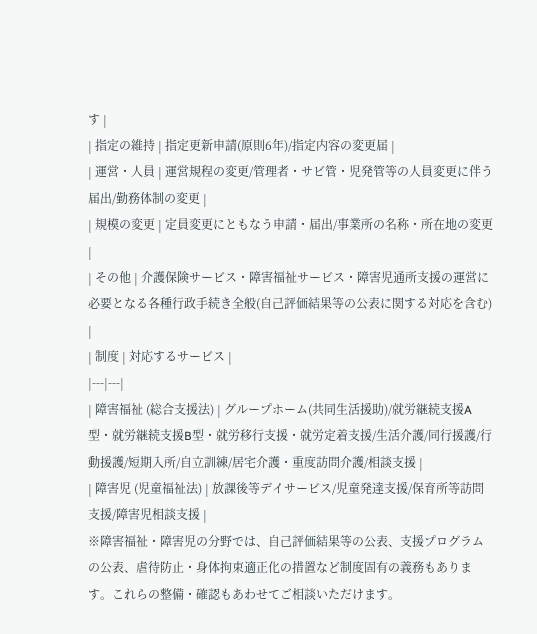す |
| 指定の維持 | 指定更新申請(原則6年)/指定内容の変更届 |
| 運営・人員 | 運営規程の変更/管理者・サビ管・児発管等の人員変更に伴う届出/勤務体制の変更 |
| 規模の変更 | 定員変更にともなう申請・届出/事業所の名称・所在地の変更 |
| その他 | 介護保険サービス・障害福祉サービス・障害児通所支援の運営に必要となる各種行政手続き全般(自己評価結果等の公表に関する対応を含む) |
| 制度 | 対応するサービス |
|---|---|
| 障害福祉 (総合支援法) | グループホーム(共同生活援助)/就労継続支援A型・就労継続支援B型・就労移行支援・就労定着支援/生活介護/同行援護/行動援護/短期入所/自立訓練/居宅介護・重度訪問介護/相談支援 |
| 障害児 (児童福祉法) | 放課後等デイサービス/児童発達支援/保育所等訪問支援/障害児相談支援 |
※障害福祉・障害児の分野では、自己評価結果等の公表、支援プログラムの公表、虐待防止・身体拘束適正化の措置など制度固有の義務もあります。これらの整備・確認もあわせてご相談いただけます。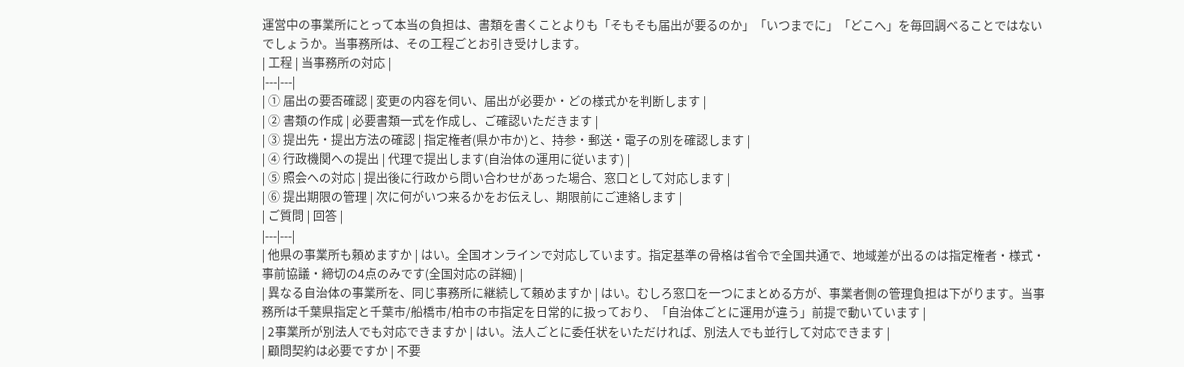運営中の事業所にとって本当の負担は、書類を書くことよりも「そもそも届出が要るのか」「いつまでに」「どこへ」を毎回調べることではないでしょうか。当事務所は、その工程ごとお引き受けします。
| 工程 | 当事務所の対応 |
|---|---|
| ① 届出の要否確認 | 変更の内容を伺い、届出が必要か・どの様式かを判断します |
| ② 書類の作成 | 必要書類一式を作成し、ご確認いただきます |
| ③ 提出先・提出方法の確認 | 指定権者(県か市か)と、持参・郵送・電子の別を確認します |
| ④ 行政機関への提出 | 代理で提出します(自治体の運用に従います) |
| ⑤ 照会への対応 | 提出後に行政から問い合わせがあった場合、窓口として対応します |
| ⑥ 提出期限の管理 | 次に何がいつ来るかをお伝えし、期限前にご連絡します |
| ご質問 | 回答 |
|---|---|
| 他県の事業所も頼めますか | はい。全国オンラインで対応しています。指定基準の骨格は省令で全国共通で、地域差が出るのは指定権者・様式・事前協議・締切の4点のみです(全国対応の詳細) |
| 異なる自治体の事業所を、同じ事務所に継続して頼めますか | はい。むしろ窓口を一つにまとめる方が、事業者側の管理負担は下がります。当事務所は千葉県指定と千葉市/船橋市/柏市の市指定を日常的に扱っており、「自治体ごとに運用が違う」前提で動いています |
| 2事業所が別法人でも対応できますか | はい。法人ごとに委任状をいただければ、別法人でも並行して対応できます |
| 顧問契約は必要ですか | 不要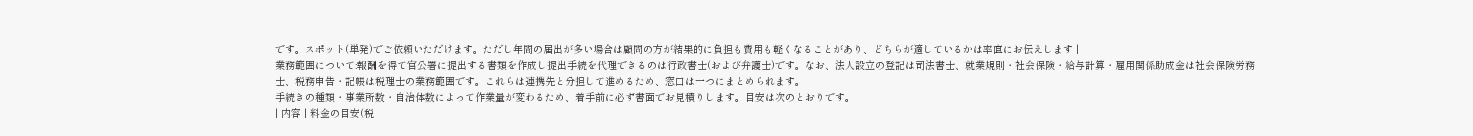です。スポット(単発)でご依頼いただけます。ただし年間の届出が多い場合は顧問の方が結果的に負担も費用も軽くなることがあり、どちらが適しているかは率直にお伝えします |
業務範囲について:報酬を得て官公署に提出する書類を作成し提出手続を代理できるのは行政書士(および弁護士)です。なお、法人設立の登記は司法書士、就業規則・社会保険・給与計算・雇用関係助成金は社会保険労務士、税務申告・記帳は税理士の業務範囲です。これらは連携先と分担して進めるため、窓口は一つにまとめられます。
手続きの種類・事業所数・自治体数によって作業量が変わるため、着手前に必ず書面でお見積りします。目安は次のとおりです。
| 内容 | 料金の目安(税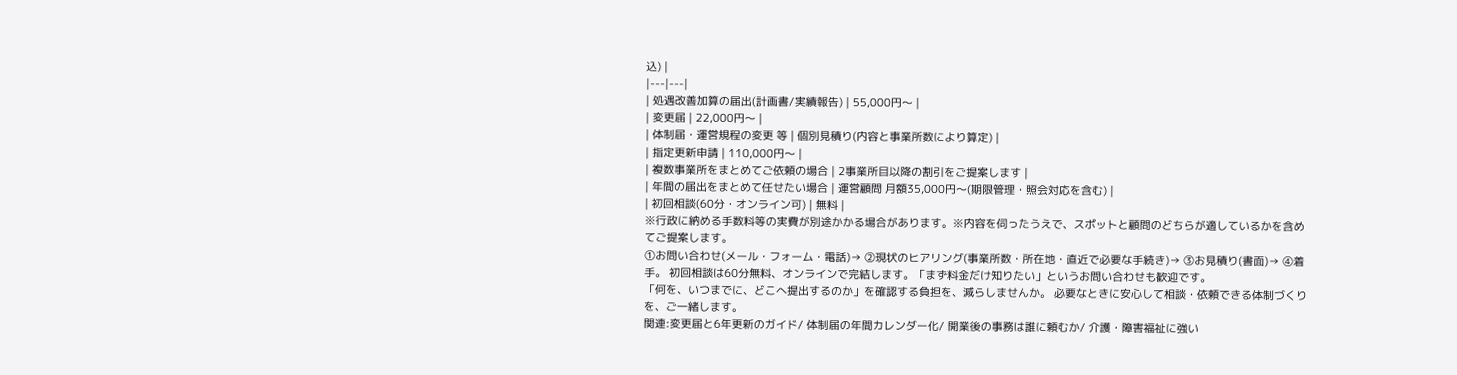込) |
|---|---|
| 処遇改善加算の届出(計画書/実績報告) | 55,000円〜 |
| 変更届 | 22,000円〜 |
| 体制届・運営規程の変更 等 | 個別見積り(内容と事業所数により算定) |
| 指定更新申請 | 110,000円〜 |
| 複数事業所をまとめてご依頼の場合 | 2事業所目以降の割引をご提案します |
| 年間の届出をまとめて任せたい場合 | 運営顧問 月額35,000円〜(期限管理・照会対応を含む) |
| 初回相談(60分・オンライン可) | 無料 |
※行政に納める手数料等の実費が別途かかる場合があります。※内容を伺ったうえで、スポットと顧問のどちらが適しているかを含めてご提案します。
①お問い合わせ(メール・フォーム・電話)→ ②現状のヒアリング(事業所数・所在地・直近で必要な手続き)→ ③お見積り(書面)→ ④着手。 初回相談は60分無料、オンラインで完結します。「まず料金だけ知りたい」というお問い合わせも歓迎です。
「何を、いつまでに、どこへ提出するのか」を確認する負担を、減らしませんか。 必要なときに安心して相談・依頼できる体制づくりを、ご一緒します。
関連:変更届と6年更新のガイド/ 体制届の年間カレンダー化/ 開業後の事務は誰に頼むか/ 介護・障害福祉に強い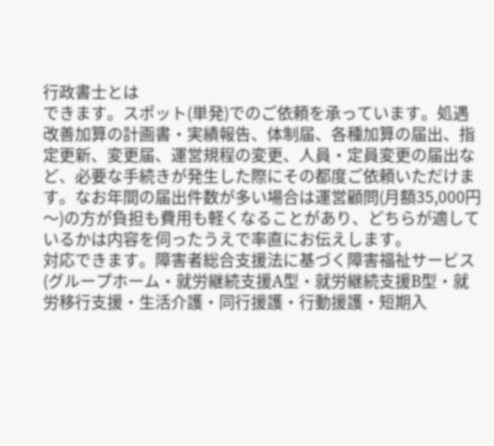行政書士とは
できます。スポット(単発)でのご依頼を承っています。処遇改善加算の計画書・実績報告、体制届、各種加算の届出、指定更新、変更届、運営規程の変更、人員・定員変更の届出など、必要な手続きが発生した際にその都度ご依頼いただけます。なお年間の届出件数が多い場合は運営顧問(月額35,000円〜)の方が負担も費用も軽くなることがあり、どちらが適しているかは内容を伺ったうえで率直にお伝えします。
対応できます。障害者総合支援法に基づく障害福祉サービス(グループホーム・就労継続支援A型・就労継続支援B型・就労移行支援・生活介護・同行援護・行動援護・短期入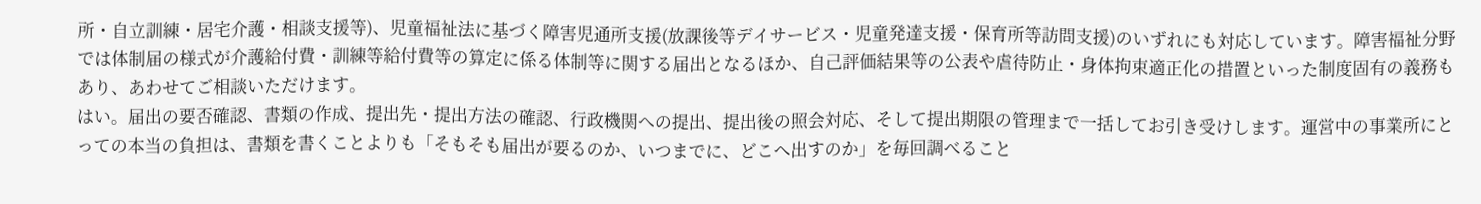所・自立訓練・居宅介護・相談支援等)、児童福祉法に基づく障害児通所支援(放課後等デイサービス・児童発達支援・保育所等訪問支援)のいずれにも対応しています。障害福祉分野では体制届の様式が介護給付費・訓練等給付費等の算定に係る体制等に関する届出となるほか、自己評価結果等の公表や虐待防止・身体拘束適正化の措置といった制度固有の義務もあり、あわせてご相談いただけます。
はい。届出の要否確認、書類の作成、提出先・提出方法の確認、行政機関への提出、提出後の照会対応、そして提出期限の管理まで一括してお引き受けします。運営中の事業所にとっての本当の負担は、書類を書くことよりも「そもそも届出が要るのか、いつまでに、どこへ出すのか」を毎回調べること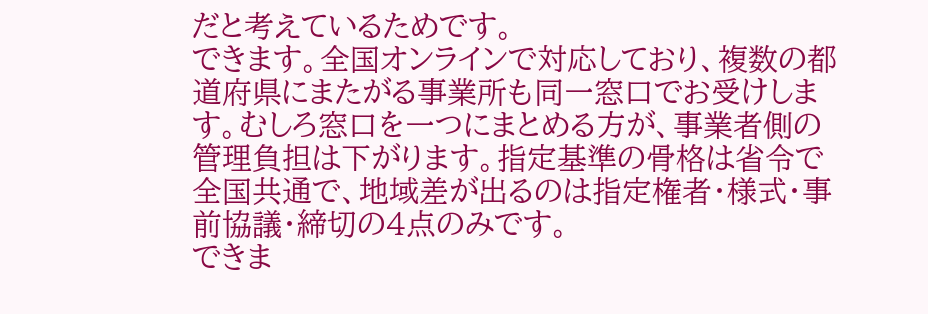だと考えているためです。
できます。全国オンラインで対応しており、複数の都道府県にまたがる事業所も同一窓口でお受けします。むしろ窓口を一つにまとめる方が、事業者側の管理負担は下がります。指定基準の骨格は省令で全国共通で、地域差が出るのは指定権者・様式・事前協議・締切の4点のみです。
できま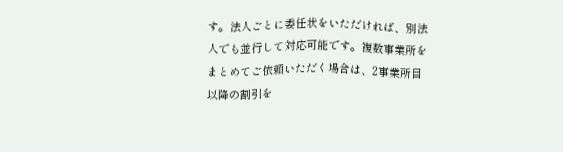す。法人ごとに委任状をいただければ、別法人でも並行して対応可能です。複数事業所をまとめてご依頼いただく場合は、2事業所目以降の割引を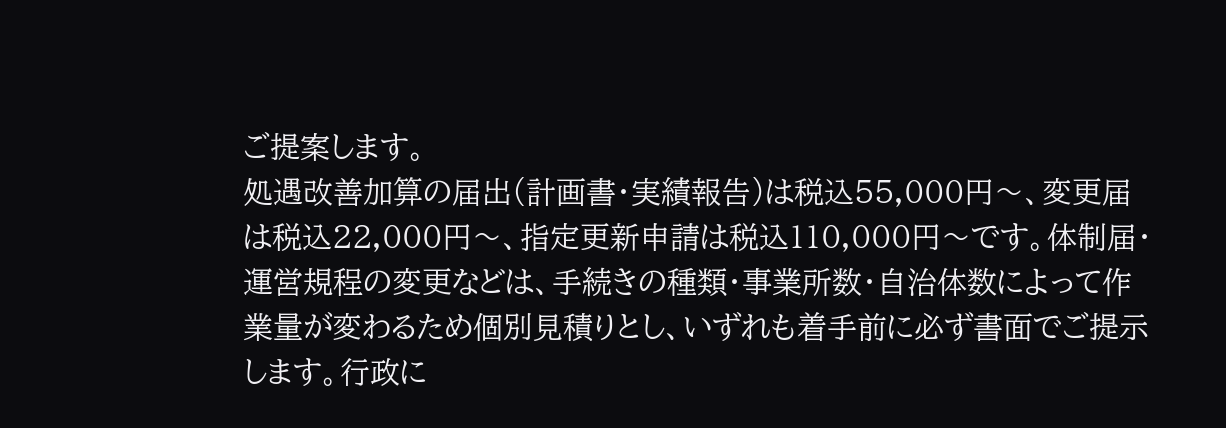ご提案します。
処遇改善加算の届出(計画書・実績報告)は税込55,000円〜、変更届は税込22,000円〜、指定更新申請は税込110,000円〜です。体制届・運営規程の変更などは、手続きの種類・事業所数・自治体数によって作業量が変わるため個別見積りとし、いずれも着手前に必ず書面でご提示します。行政に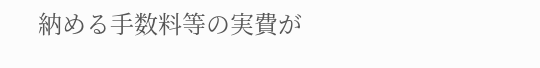納める手数料等の実費が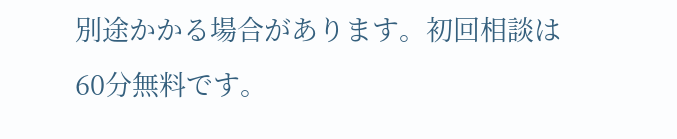別途かかる場合があります。初回相談は60分無料です。